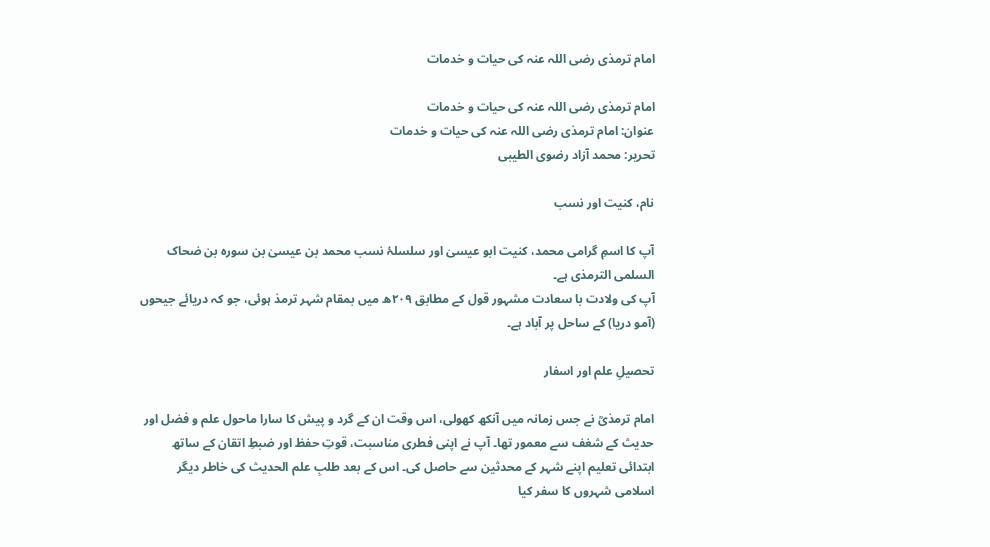امام ترمذی رضی اللہ عنہ کی حیات و خدمات

امام ترمذی رضی اللہ عنہ کی حیات و خدمات
عنوان: امام ترمذی رضی اللہ عنہ کی حیات و خدمات
تحریر: محمد آزاد رضوی الطیبی

نام، کنیت اور نسب

آپ کا اسمِ گرامی محمد، کنیت ابو عیسیٰ اور سلسلۂ نسب محمد بن عیسیٰ بن سورہ بن ضحاک السلمی الترمذی ہے۔
آپ کی ولادت با سعادت مشہور قول کے مطابق ۲۰۹ھ میں بمقام شہر ترمذ ہوئی، جو کہ دریائے جیحوں (آمو دریا) کے ساحل پر آباد ہے۔

تحصیلِ علم اور اسفار

امام ترمذیؒ نے جس زمانہ میں آنکھ کھولی، اس وقت ان کے گرد و پیش کا سارا ماحول علم و فضل اور حدیث کے شغف سے معمور تھا۔ آپ نے اپنی فطری مناسبت، قوتِ حفظ اور ضبطِ اتقان کے ساتھ ابتدائی تعلیم اپنے شہر کے محدثین سے حاصل کی۔ اس کے بعد طلبِ علم الحدیث کی خاطر دیگر اسلامی شہروں کا سفر کیا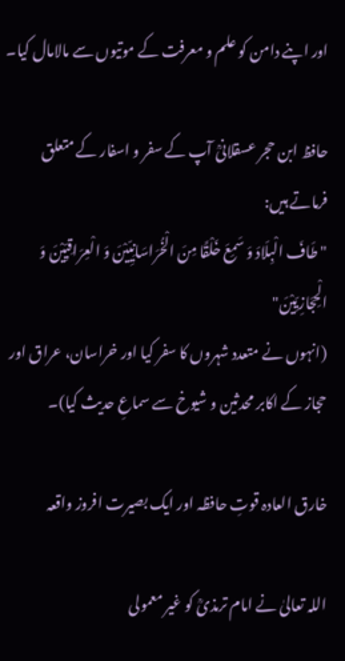اور اپنے دامن کو علم و معرفت کے موتیوں سے مالامال کیا۔

حافظ ابن حجر عسقلانیؒ آپ کے سفر و اسفار کے متعلق فرماتے ہیں:
"طَافَ الْبِلَادَ وَ سَمِعَ خَلْقًا مِنَ الْخُرَاسَانِيِّيْنَ وَ الْعِرَاقِيِّيْنَ وَ الْحِجَازِيِّيْنَ"
(انہوں نے متعدد شہروں کا سفر کیا اور خراسان، عراق اور حجاز کے اکابر محدثین و شیوخ سے سماعِ حدیث کیا)۔

خارق العادہ قوتِ حافظہ اور ایک بصیرت افروز واقعہ

اللہ تعالیٰ نے امام ترمذیؒ کو غیر معمولی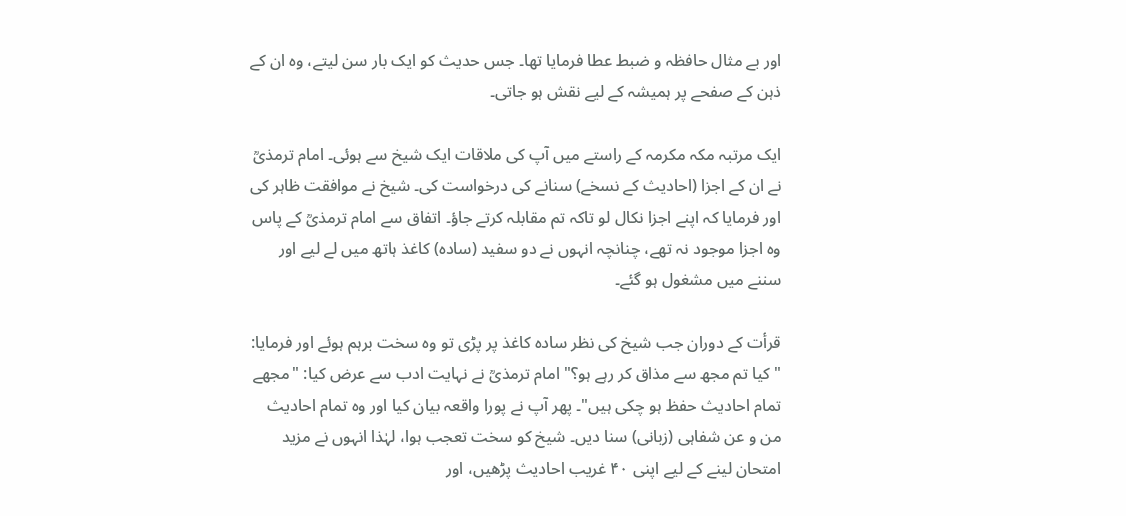اور بے مثال حافظہ و ضبط عطا فرمایا تھا۔ جس حدیث کو ایک بار سن لیتے، وہ ان کے ذہن کے صفحے پر ہمیشہ کے لیے نقش ہو جاتی۔

ایک مرتبہ مکہ مکرمہ کے راستے میں آپ کی ملاقات ایک شیخ سے ہوئی۔ امام ترمذیؒ نے ان کے اجزا (احادیث کے نسخے) سنانے کی درخواست کی۔ شیخ نے موافقت ظاہر کی اور فرمایا کہ اپنے اجزا نکال لو تاکہ تم مقابلہ کرتے جاؤ۔ اتفاق سے امام ترمذیؒ کے پاس وہ اجزا موجود نہ تھے، چنانچہ انہوں نے دو سفید (سادہ) کاغذ ہاتھ میں لے لیے اور سننے میں مشغول ہو گئے۔

قرأت کے دوران جب شیخ کی نظر سادہ کاغذ پر پڑی تو وہ سخت برہم ہوئے اور فرمایا: "کیا تم مجھ سے مذاق کر رہے ہو؟" امام ترمذیؒ نے نہایت ادب سے عرض کیا: "مجھے تمام احادیث حفظ ہو چکی ہیں"۔ پھر آپ نے پورا واقعہ بیان کیا اور وہ تمام احادیث من و عن شفاہی (زبانی) سنا دیں۔ شیخ کو سخت تعجب ہوا، لہٰذا انہوں نے مزید امتحان لینے کے لیے اپنی ۴۰ غریب احادیث پڑھیں، اور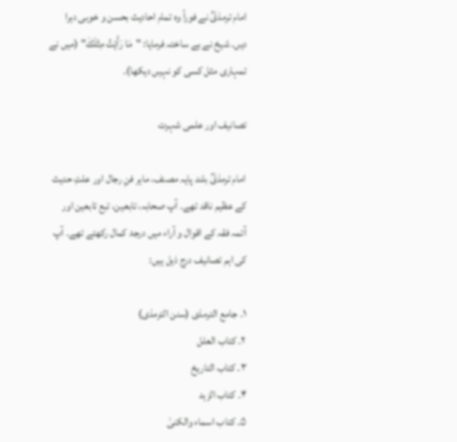امام ترمذیؒ نے فوراً وہ تمام احادیث بحسن و خوبی دہرا دیں۔ شیخ نے بے ساختہ فرمایا: "مَا رَأَيْتُ مِثْلَكَ" (میں نے تمہاری مثل کسی کو نہیں دیکھا)۔

تصانیف اور علمی شہرت

امام ترمذیؒ بلند پایہ مصنف، ماہر فنِ رجال اور علتِ حدیث کے عظیم ناقد تھے۔ آپ صحابہ، تابعین، تبع تابعین اور آئمہ فقہ کے اقوال و آراء میں درجۂ کمال رکھتے تھے۔ آپ کی اہم تصانیف درج ذیل ہیں:

۱۔ جامع الترمذی (سنن الترمذی)
۲۔ کتاب العلل
۳۔ کتاب التاریخ
۴۔ کتاب الزہد
۵۔ کتاب اسماء والکنیٰ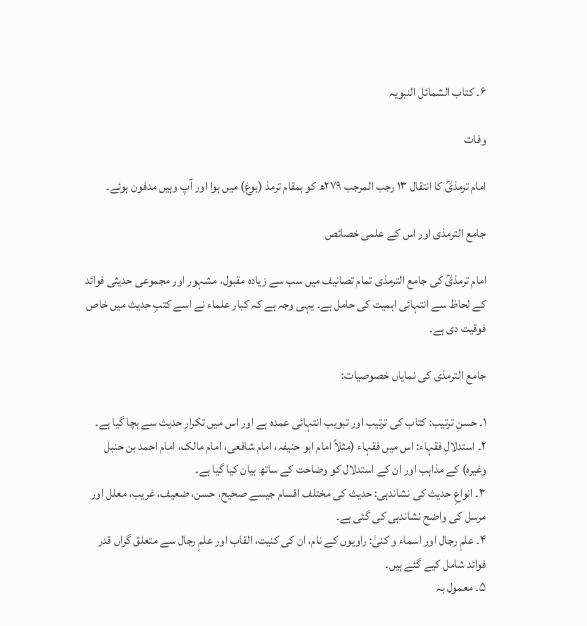۶۔ کتاب الشمائل النبویہ

وفات

امام ترمذیؒ کا انتقال ۱۳ رجب المرجب ۲۷۹ھ کو بمقام ترمذ (بوغ) میں ہوا اور آپ وہیں مدفون ہوئے۔

جامع الترمذی اور اس کے علمی خصائص

امام ترمذیؒ کی جامع الترمذی تمام تصانیف میں سب سے زیادہ مقبول، مشہور اور مجموعی حدیثی فوائد کے لحاظ سے انتہائی اہمیت کی حامل ہے۔ یہی وجہ ہے کہ کبار علماء نے اسے کتبِ حدیث میں خاص فوقیت دی ہے۔

جامع الترمذی کی نمایاں خصوصیات:

۱۔ حسنِ ترتیب: کتاب کی ترتیب اور تبویب انتہائی عمدہ ہے اور اس میں تکرارِ حدیث سے بچا گیا ہے۔
۲۔ استدلالِ فقہاء: اس میں فقہاء (مثلاً امام ابو حنیفہ، امام شافعی، امام مالک، امام احمد بن حنبل وغیرہ) کے مذاہب اور ان کے استدلال کو وضاحت کے ساتھ بیان کیا گیا ہے۔
۳۔ انواعِ حدیث کی نشاندہی: حدیث کی مختلف اقسام جیسے صحیح، حسن، ضعیف، غریب، معلل اور مرسل کی واضح نشاندہی کی گئی ہے۔
۴۔ علمِ رجال اور اسماء و کنیٰ: راویوں کے نام، ان کی کنیت، القاب اور علمِ رجال سے متعلق گراں قدر فوائد شامل کیے گئے ہیں۔
۵۔ معمول بہ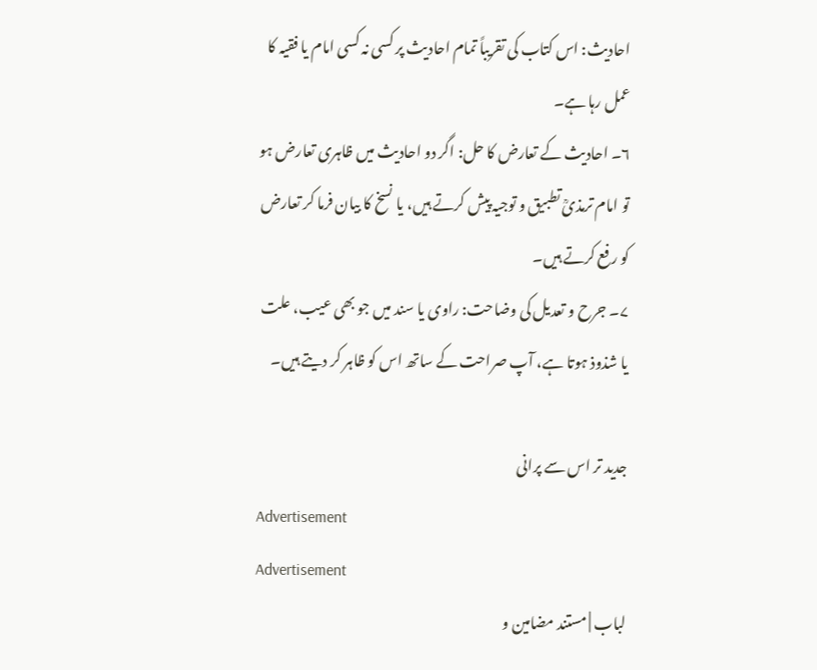احادیث: اس کتاب کی تقریباً تمام احادیث پر کسی نہ کسی امام یا فقیہ کا عمل رہا ہے۔
۶۔ احادیث کے تعارض کا حل: اگر دو احادیث میں ظاہری تعارض ہو تو امام ترمذیؒ تطبیق و توجیہ پیش کرتے ہیں، یا نسخ کا بیان فرما کر تعارض کو رفع کرتے ہیں۔
۷۔ جرح و تعدیل کی وضاحت: راوی یا سند میں جو بھی عیب، علت یا شذوذ ہوتا ہے، آپ صراحت کے ساتھ اس کو ظاہر کر دیتے ہیں۔

جدید تر اس سے پرانی
Advertisement
Advertisement
لباب | مستند مضامین و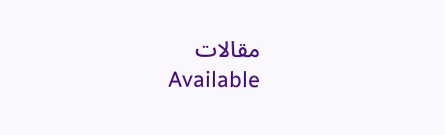مقالات
Available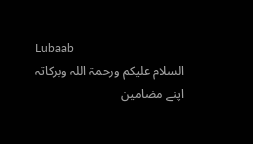Lubaab
السلام علیکم ورحمۃ اللہ وبرکاتہ
اپنے مضامین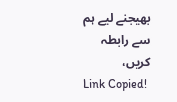بھیجنے لیے ہم سے رابطہ کریں،
Link Copied!